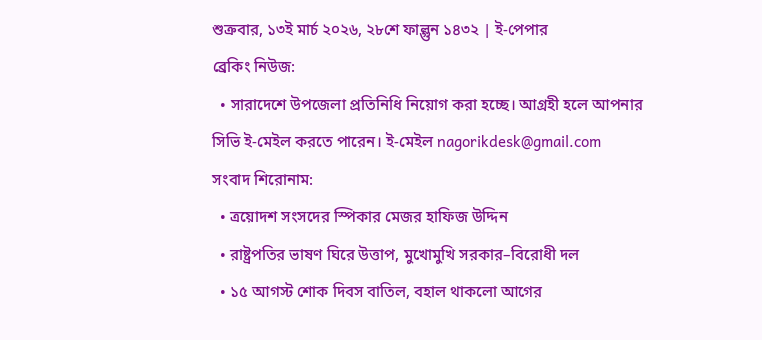শুক্রবার, ১৩ই মার্চ ২০২৬, ২৮শে ফাল্গুন ১৪৩২ | ই-পেপার
ব্রেকিং নিউজ:
  • সারাদেশে উপজেলা প্রতিনিধি নিয়োগ করা হচ্ছে। আগ্রহী হলে আপনার সিভি ই-মেইল করতে পারেন। ই-মেইল nagorikdesk@gmail.com
সংবাদ শিরোনাম:
  • ত্রয়োদশ সংসদের স্পিকার মেজর হাফিজ উদ্দিন
  • রাষ্ট্রপতির ভাষণ ঘিরে উত্তাপ, মুখোমুখি সরকার–বিরোধী দল
  • ১৫ আগস্ট শোক দিবস বাতিল, বহাল থাকলো আগের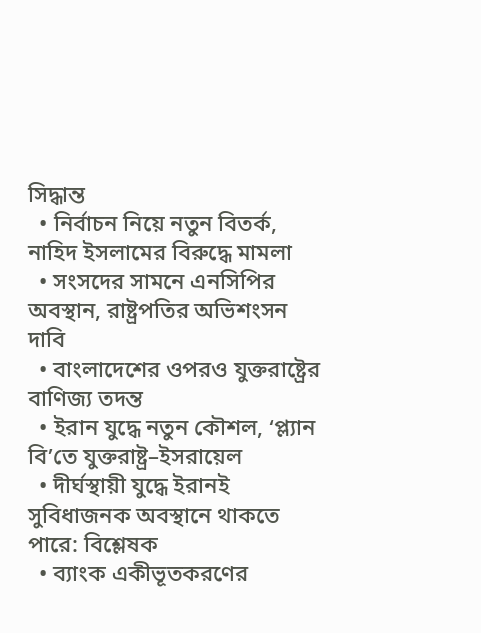সিদ্ধান্ত
  • নির্বাচন নিয়ে নতুন বিতর্ক, নাহিদ ইসলামের বিরুদ্ধে মামলা
  • সংসদের সামনে এনসিপির অবস্থান, রাষ্ট্রপতির অভিশংসন দাবি
  • বাংলাদেশের ওপরও যুক্তরাষ্ট্রের বাণিজ্য তদন্ত
  • ইরান যুদ্ধে নতুন কৌশল, ‘প্ল্যান বি’তে যুক্তরাষ্ট্র–ইসরায়েল
  • দীর্ঘস্থায়ী যুদ্ধে ইরানই সুবিধাজনক অবস্থানে থাকতে পারে: বিশ্লেষক
  • ব্যাংক একীভূতকরণের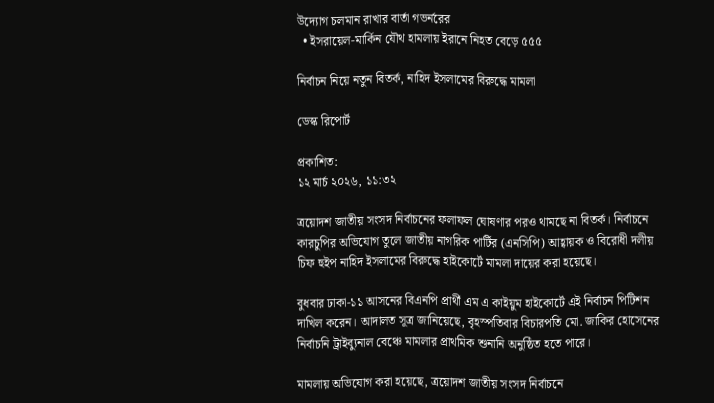উদ্যোগ চলমান রাখার বার্তা গভর্নরের
  • ইসরায়েল-মার্কিন যৌথ হামলায় ইরানে নিহত বেড়ে ৫৫৫

নির্বাচন নিয়ে নতুন বিতর্ক, নাহিদ ইসলামের বিরুদ্ধে মামলা

ডেস্ক রিপোর্ট

প্রকাশিত:
১২ মার্চ ২০২৬, ১১:৩২

ত্রয়োদশ জাতীয় সংসদ নির্বাচনের ফলাফল ঘোষণার পরও থামছে না বিতর্ক। নির্বাচনে কারচুপির অভিযোগ তুলে জাতীয় নাগরিক পার্টির (এনসিপি) আহ্বায়ক ও বিরোধী দলীয় চিফ হুইপ নাহিদ ইসলামের বিরুদ্ধে হাইকোর্টে মামলা দায়ের করা হয়েছে।

বুধবার ঢাকা-১১ আসনের বিএনপি প্রার্থী এম এ কাইয়ুম হাইকোর্টে এই নির্বাচন পিটিশন দাখিল করেন। আদালত সূত্র জানিয়েছে, বৃহস্পতিবার বিচারপতি মো. জাকির হোসেনের নির্বাচনি ট্রাইব্যুনাল বেঞ্চে মামলার প্রাথমিক শুনানি অনুষ্ঠিত হতে পারে।

মামলায় অভিযোগ করা হয়েছে, ত্রয়োদশ জাতীয় সংসদ নির্বাচনে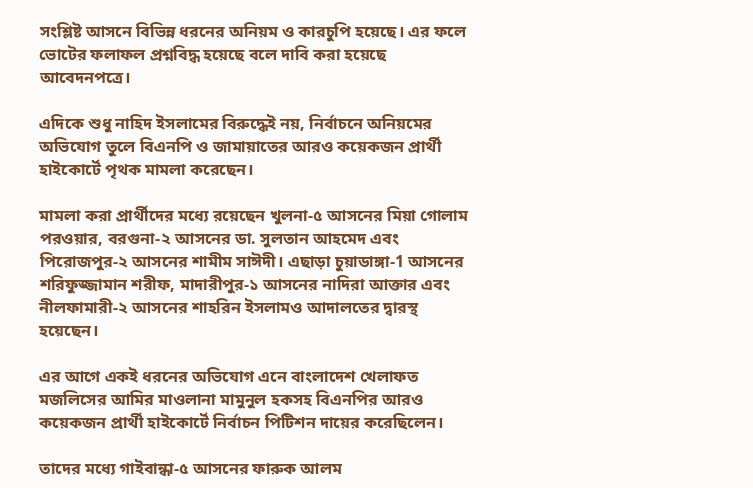সংশ্লিষ্ট আসনে বিভিন্ন ধরনের অনিয়ম ও কারচুপি হয়েছে। এর ফলে ভোটের ফলাফল প্রশ্নবিদ্ধ হয়েছে বলে দাবি করা হয়েছে আবেদনপত্রে।

এদিকে শুধু নাহিদ ইসলামের বিরুদ্ধেই নয়, নির্বাচনে অনিয়মের অভিযোগ তুলে বিএনপি ও জামায়াতের আরও কয়েকজন প্রার্থী হাইকোর্টে পৃথক মামলা করেছেন।

মামলা করা প্রার্থীদের মধ্যে রয়েছেন খুলনা-৫ আসনের মিয়া গোলাম পরওয়ার, বরগুনা-২ আসনের ডা. সুলতান আহমেদ এবং পিরোজপুর-২ আসনের শামীম সাঈদী। এছাড়া চুয়াডাঙ্গা-1 আসনের শরিফুজ্জামান শরীফ, মাদারীপুর-১ আসনের নাদিরা আক্তার এবং নীলফামারী-২ আসনের শাহরিন ইসলামও আদালতের দ্বারস্থ হয়েছেন।

এর আগে একই ধরনের অভিযোগ এনে বাংলাদেশ খেলাফত মজলিসের আমির মাওলানা মামুনুল হকসহ বিএনপির আরও কয়েকজন প্রার্থী হাইকোর্টে নির্বাচন পিটিশন দায়ের করেছিলেন।

তাদের মধ্যে গাইবান্ধা-৫ আসনের ফারুক আলম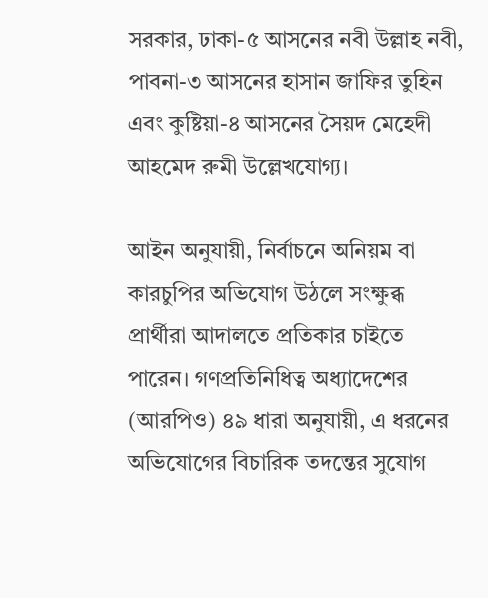সরকার, ঢাকা-৫ আসনের নবী উল্লাহ নবী, পাবনা-৩ আসনের হাসান জাফির তুহিন এবং কুষ্টিয়া-৪ আসনের সৈয়দ মেহেদী আহমেদ রুমী উল্লেখযোগ্য।

আইন অনুযায়ী, নির্বাচনে অনিয়ম বা কারচুপির অভিযোগ উঠলে সংক্ষুব্ধ প্রার্থীরা আদালতে প্রতিকার চাইতে পারেন। গণপ্রতিনিধিত্ব অধ্যাদেশের (আরপিও) ৪৯ ধারা অনুযায়ী, এ ধরনের অভিযোগের বিচারিক তদন্তের সুযোগ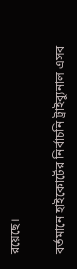রয়েছে।

বর্তমানে হাইকোর্টের নির্বাচনি ট্রাইব্যুনাল এসব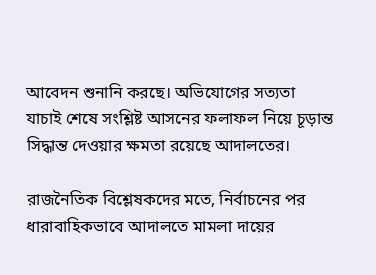আবেদন শুনানি করছে। অভিযোগের সত্যতা যাচাই শেষে সংশ্লিষ্ট আসনের ফলাফল নিয়ে চূড়ান্ত সিদ্ধান্ত দেওয়ার ক্ষমতা রয়েছে আদালতের।

রাজনৈতিক বিশ্লেষকদের মতে, নির্বাচনের পর ধারাবাহিকভাবে আদালতে মামলা দায়ের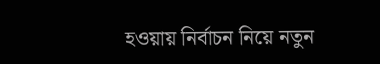হওয়ায় নির্বাচন নিয়ে নতুন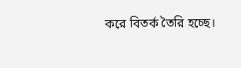করে বিতর্ক তৈরি হচ্ছে।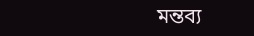মন্তব্য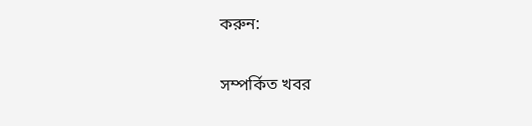করুন:

সম্পর্কিত খবর